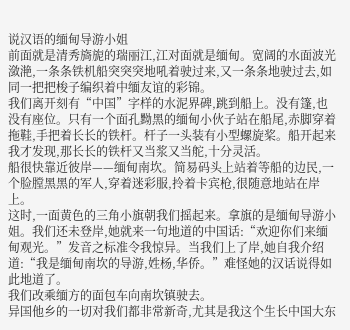说汉语的缅甸导游小姐
前面就是清秀旖旎的瑞丽江,江对面就是缅甸。宽阔的水面波光潋滟,一条条铁机船突突突地吼着驶过来,又一条条地驶过去,如同一把把梭子编织着中缅友谊的彩锦。
我们离开刻有“中国”字样的水泥界碑,跳到船上。没有篷,也没有座位。只有一个面孔黝黑的缅甸小伙子站在船尾,赤脚穿着拖鞋,手把着长长的铁杆。杆子一头装有小型螺旋桨。船开起来我才发现,那长长的铁杆又当浆又当舵,十分灵活。
船很快靠近彼岸——缅甸南坎。简易码头上站着等船的边民,一个脸膛黑黑的军人,穿着迷彩服,拎着卡宾枪,很随意地站在岸上。
这时,一面黄色的三角小旗朝我们摇起来。拿旗的是缅甸导游小姐。我们还未登岸,她就来一句地道的中国话:“欢迎你们来缅甸观光。”发音之标准令我惊异。当我们上了岸,她自我介绍道:“我是缅甸南坎的导游,姓杨,华侨。”难怪她的汉话说得如此地道了。
我们改乘缅方的面包车向南坎镇驶去。
异国他乡的一切对我们都非常新奇,尤其是我这个生长中国大东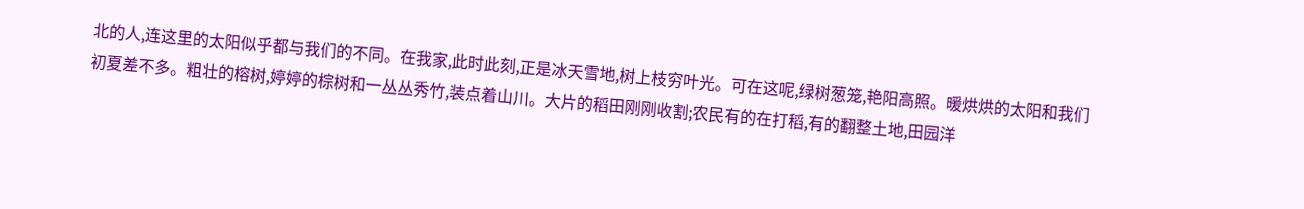北的人,连这里的太阳似乎都与我们的不同。在我家,此时此刻,正是冰天雪地,树上枝穷叶光。可在这呢,绿树葱笼,艳阳高照。暖烘烘的太阳和我们初夏差不多。粗壮的榕树,婷婷的棕树和一丛丛秀竹,装点着山川。大片的稻田刚刚收割;农民有的在打稻,有的翻整土地,田园洋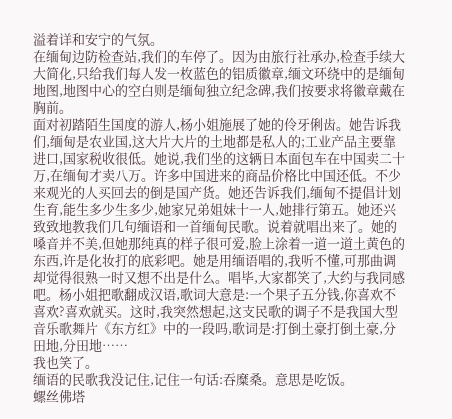溢着详和安宁的气氛。
在缅甸边防检查站,我们的车停了。因为由旅行社承办,检查手续大大简化,只给我们每人发一枚蓝色的铝质徽章,缅文环绕中的是缅甸地图,地图中心的空白则是缅甸独立纪念碑,我们按要求将徽章戴在胸前。
面对初踏陌生国度的游人,杨小姐施展了她的伶牙俐齿。她告诉我们,缅甸是农业国,这大片大片的土地都是私人的;工业产品主要靠进口,国家税收很低。她说,我们坐的这辆日本面包车在中国卖二十万,在缅甸才卖八万。许多中国进来的商品价格比中国还低。不少来观光的人买回去的倒是国产货。她还告诉我们,缅甸不提倡计划生育,能生多少生多少,她家兄弟姐妹十一人,她排行第五。她还兴致致地教我们几句缅语和一首缅甸民歌。说着就唱出来了。她的嗓音并不美,但她那纯真的样子很可爱,脸上涂着一道一道土黄色的东西,许是化妆打的底彩吧。她是用缅语唱的,我听不懂,可那曲调却觉得很熟一时又想不出是什么。唱毕,大家都笑了,大约与我同感吧。杨小姐把歌翻成汉语,歌词大意是:一个果子五分钱,你喜欢不喜欢?喜欢就买。这时,我突然想起,这支民歌的调子不是我国大型音乐歌舞片《东方红》中的一段吗,歌词是:打倒土豪打倒土豪,分田地,分田地……
我也笑了。
缅语的民歌我没记住,记住一句话:吞糜桑。意思是吃饭。
螺丝佛塔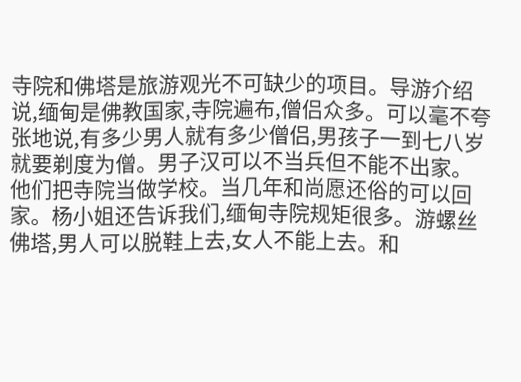寺院和佛塔是旅游观光不可缺少的项目。导游介绍说,缅甸是佛教国家,寺院遍布,僧侣众多。可以毫不夸张地说,有多少男人就有多少僧侣,男孩子一到七八岁就要剃度为僧。男子汉可以不当兵但不能不出家。他们把寺院当做学校。当几年和尚愿还俗的可以回家。杨小姐还告诉我们,缅甸寺院规矩很多。游螺丝佛塔,男人可以脱鞋上去,女人不能上去。和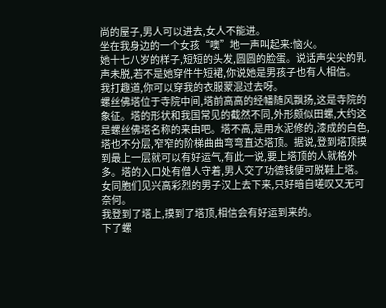尚的屋子,男人可以进去,女人不能进。
坐在我身边的一个女孩“噢”地一声叫起来:恼火。
她十七八岁的样子,短短的头发,圆圆的脸蛋。说话声尖尖的乳声未脱,若不是她穿件牛短裙,你说她是男孩子也有人相信。
我打趣道,你可以穿我的衣服蒙混过去呀。
螺丝佛塔位于寺院中间,塔前高高的经幡随风飘扬,这是寺院的象征。塔的形状和我国常见的截然不同,外形颇似田螺,大约这是螺丝佛塔名称的来由吧。塔不高,是用水泥修的,漆成的白色,塔也不分层,窄窄的阶梯曲曲弯弯直达塔顶。据说,登到塔顶摸到最上一层就可以有好运气,有此一说,要上塔顶的人就格外多。塔的入口处有僧人守着,男人交了功德钱便可脱鞋上塔。女同胞们见兴高彩烈的男子汉上去下来,只好暗自嗟叹又无可奈何。
我登到了塔上,摸到了塔顶,相信会有好运到来的。
下了螺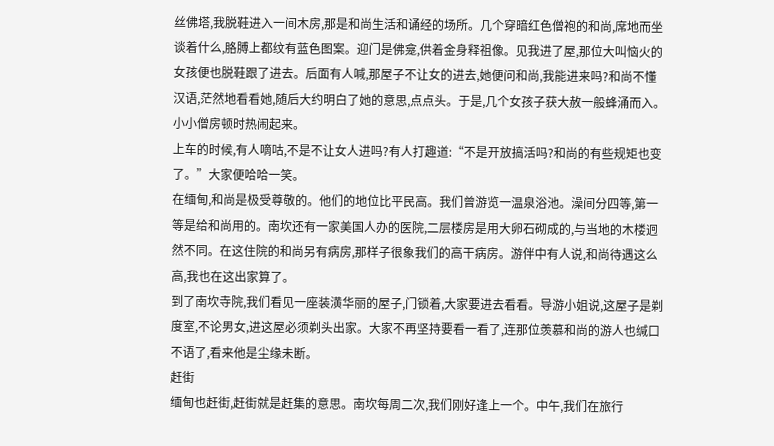丝佛塔,我脱鞋进入一间木房,那是和尚生活和诵经的场所。几个穿暗红色僧袍的和尚,席地而坐谈着什么,胳膊上都纹有蓝色图案。迎门是佛龛,供着金身释祖像。见我进了屋,那位大叫恼火的女孩便也脱鞋跟了进去。后面有人喊,那屋子不让女的进去,她便问和尚,我能进来吗?和尚不懂汉语,茫然地看看她,随后大约明白了她的意思,点点头。于是,几个女孩子获大赦一般蜂涌而入。小小僧房顿时热闹起来。
上车的时候,有人嘀咕,不是不让女人进吗?有人打趣道:“不是开放搞活吗?和尚的有些规矩也变了。”大家便哈哈一笑。
在缅甸,和尚是极受尊敬的。他们的地位比平民高。我们曾游览一温泉浴池。澡间分四等,第一等是给和尚用的。南坎还有一家美国人办的医院,二层楼房是用大卵石砌成的,与当地的木楼迥然不同。在这住院的和尚另有病房,那样子很象我们的高干病房。游伴中有人说,和尚待遇这么高,我也在这出家算了。
到了南坎寺院,我们看见一座装潢华丽的屋子,门锁着,大家要进去看看。导游小姐说,这屋子是剃度室,不论男女,进这屋必须剃头出家。大家不再坚持要看一看了,连那位羡慕和尚的游人也缄口不语了,看来他是尘缘未断。
赶街
缅甸也赶街,赶街就是赶集的意思。南坎每周二次,我们刚好逢上一个。中午,我们在旅行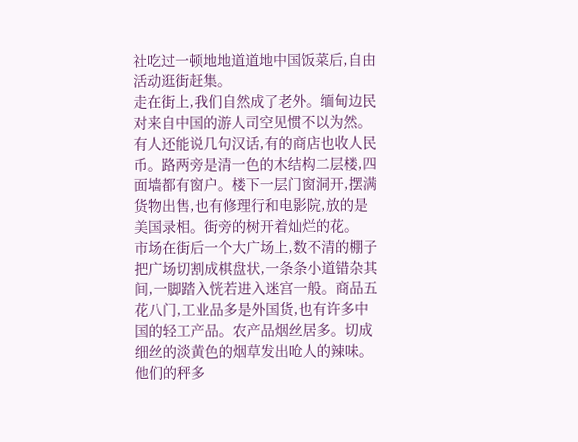社吃过一顿地地道道地中国饭菜后,自由活动逛街赶集。
走在街上,我们自然成了老外。缅甸边民对来自中国的游人司空见惯不以为然。有人还能说几句汉话,有的商店也收人民币。路两旁是清一色的木结构二层楼,四面墙都有窗户。楼下一层门窗洞开,摆满货物出售,也有修理行和电影院,放的是美国录相。街旁的树开着灿烂的花。
市场在街后一个大广场上,数不清的棚子把广场切割成棋盘状,一条条小道错杂其间,一脚踏入恍若进入迷宫一般。商品五花八门,工业品多是外国货,也有许多中国的轻工产品。农产品烟丝居多。切成细丝的淡黄色的烟草发出呛人的辣味。他们的秤多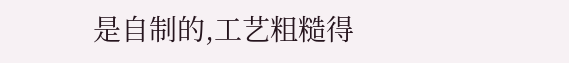是自制的,工艺粗糙得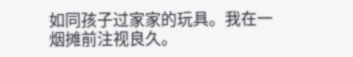如同孩子过家家的玩具。我在一烟摊前注视良久。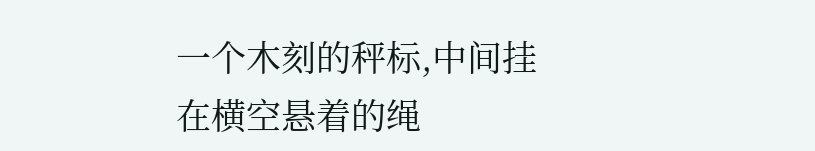一个木刻的秤标,中间挂在横空悬着的绳